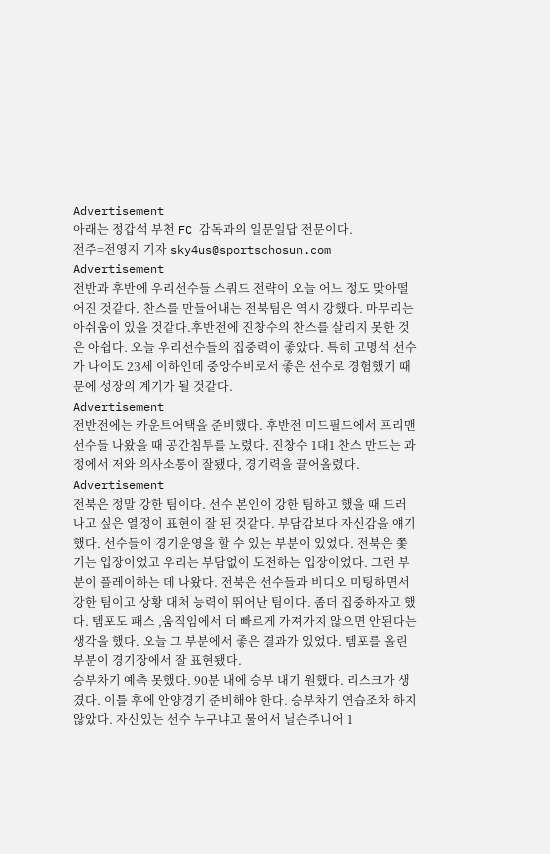Advertisement
아래는 정갑석 부천 FC 감독과의 일문일답 전문이다.
전주=전영지 기자 sky4us@sportschosun.com
Advertisement
전반과 후반에 우리선수들 스쿼드 전략이 오늘 어느 정도 맞아떨어진 것같다. 찬스를 만들어내는 전북팀은 역시 강했다. 마무리는 아쉬움이 있을 것같다.후반전에 진창수의 찬스를 살리지 못한 것은 아쉽다. 오늘 우리선수들의 집중력이 좋았다. 특히 고명석 선수가 나이도 23세 이하인데 중앙수비로서 좋은 선수로 경험했기 때문에 성장의 계기가 될 것같다.
Advertisement
전반전에는 카운트어택을 준비했다. 후반전 미드필드에서 프리맨 선수들 나왔을 때 공간침투를 노렸다. 진창수 1대1 찬스 만드는 과정에서 저와 의사소통이 잘됐다, 경기력을 끌어올렸다.
Advertisement
전북은 정말 강한 팀이다. 선수 본인이 강한 팀하고 했을 때 드러나고 싶은 열정이 표현이 잘 된 것같다. 부담감보다 자신감을 얘기했다. 선수들이 경기운영을 할 수 있는 부분이 있었다. 전북은 쫓기는 입장이었고 우리는 부담없이 도전하는 입장이었다. 그런 부분이 플레이하는 데 나왔다. 전북은 선수들과 비디오 미팅하면서 강한 팀이고 상황 대처 능력이 뛰어난 팀이다. 좀더 집중하자고 했다. 템포도 패스 ,움직임에서 더 빠르게 가져가지 않으면 안된다는 생각을 했다. 오늘 그 부분에서 좋은 결과가 있었다. 템포를 올린 부분이 경기장에서 잘 표현됐다.
승부차기 예측 못했다. 90분 내에 승부 내기 원했다. 리스크가 생겼다. 이틀 후에 안양경기 준비해야 한다. 승부차기 연습조차 하지 않았다. 자신있는 선수 누구냐고 물어서 닐슨주니어 1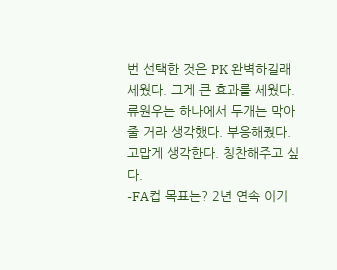번 선택한 것은 PK 완벽하길래 세웠다. 그게 큰 효과를 세웠다. 류원우는 하나에서 두개는 막아줄 거라 생각했다. 부응해줬다. 고맙게 생각한다. 칭찬해주고 싶다.
-FA컵 목표는? 2년 연속 이기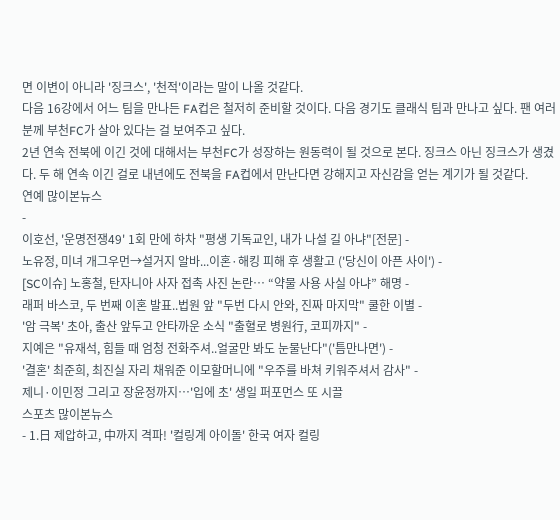면 이변이 아니라 '징크스', '천적'이라는 말이 나올 것같다.
다음 16강에서 어느 팀을 만나든 FA컵은 철저히 준비할 것이다. 다음 경기도 클래식 팀과 만나고 싶다. 팬 여러분께 부천FC가 살아 있다는 걸 보여주고 싶다.
2년 연속 전북에 이긴 것에 대해서는 부천FC가 성장하는 원동력이 될 것으로 본다. 징크스 아닌 징크스가 생겼다. 두 해 연속 이긴 걸로 내년에도 전북을 FA컵에서 만난다면 강해지고 자신감을 얻는 계기가 될 것같다.
연예 많이본뉴스
-
이호선, '운명전쟁49' 1회 만에 하차 "평생 기독교인, 내가 나설 길 아냐"[전문] -
노유정, 미녀 개그우먼→설거지 알바...이혼·해킹 피해 후 생활고 ('당신이 아픈 사이') -
[SC이슈] 노홍철, 탄자니아 사자 접촉 사진 논란… “약물 사용 사실 아냐” 해명 -
래퍼 바스코, 두 번째 이혼 발표..법원 앞 "두번 다시 안와, 진짜 마지막" 쿨한 이별 -
'암 극복' 초아, 출산 앞두고 안타까운 소식 "출혈로 병원行, 코피까지" -
지예은 "유재석, 힘들 때 엄청 전화주셔..얼굴만 봐도 눈물난다"('틈만나면') -
'결혼' 최준희, 최진실 자리 채워준 이모할머니에 "우주를 바쳐 키워주셔서 감사" -
제니·이민정 그리고 장윤정까지…'입에 초' 생일 퍼포먼스 또 시끌
스포츠 많이본뉴스
- 1.日 제압하고, 中까지 격파! '컬링계 아이돌' 한국 여자 컬링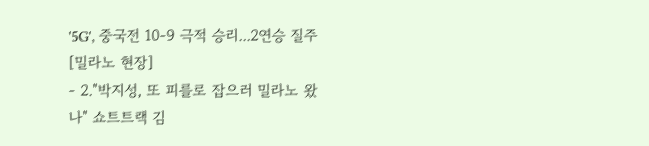'5G', 중국전 10-9 극적 승리...2연승 질주[밀라노 현장]
- 2."박지성, 또 피를로 잡으러 밀라노 왔나" 쇼트트랙 김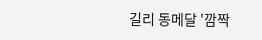길리 동메달 '깜짝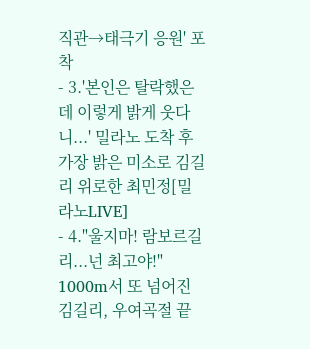직관→태극기 응원' 포착
- 3.'본인은 탈락했은데 이렇게 밝게 웃다니...' 밀라노 도착 후 가장 밝은 미소로 김길리 위로한 최민정[밀라노LIVE]
- 4."울지마! 람보르길리...넌 최고야!" 1000m서 또 넘어진 김길리, 우여곡절 끝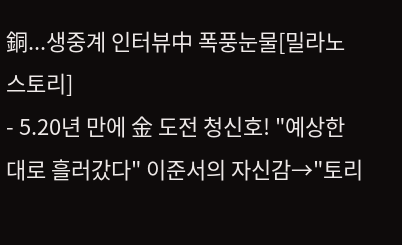銅...생중계 인터뷰中 폭풍눈물[밀라노 스토리]
- 5.20년 만에 金 도전 청신호! "예상한대로 흘러갔다" 이준서의 자신감→"토리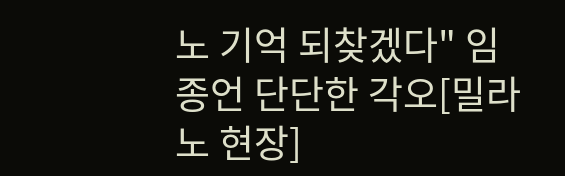노 기억 되찾겠다" 임종언 단단한 각오[밀라노 현장]